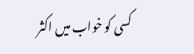کسی کو خواب میں اکثر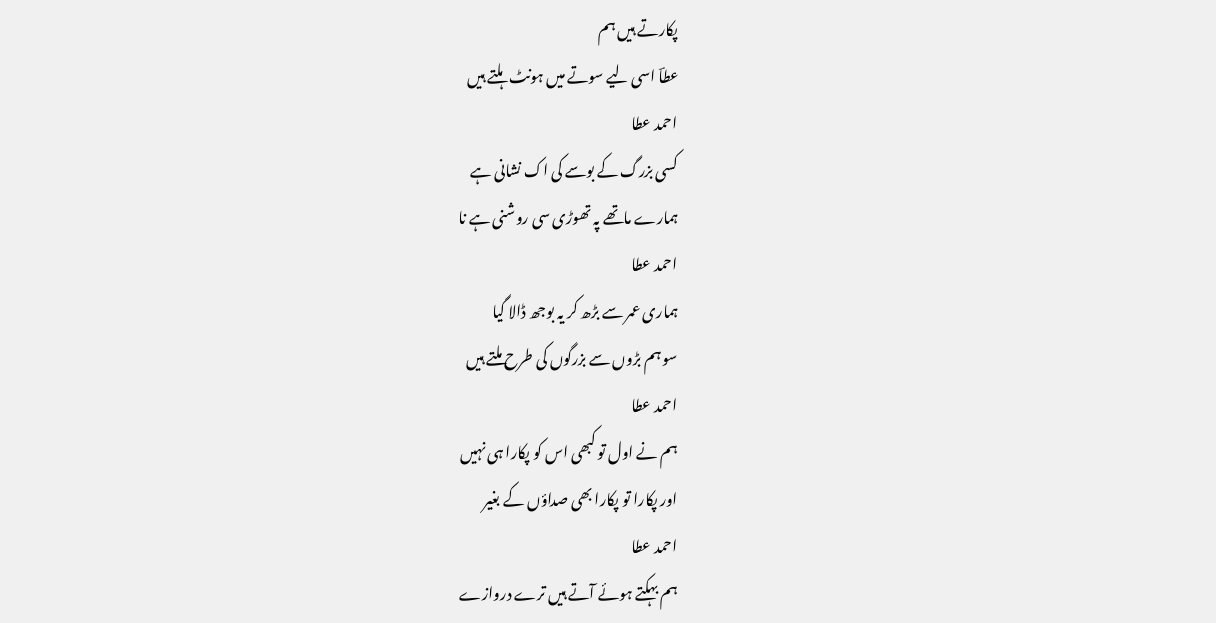پکارتے ہیں ہم
عطاؔ اسی لیے سوتے میں ہونٹ ہلتے ہیں
احمد عطا
کسی بزرگ کے بوسے کی اک نشانی ہے
ہمارے ماتھے پہ تھوڑی سی روشنی ہے نا
احمد عطا
ہماری عمر سے بڑھ کر یہ بوجھ ڈالا گیا
سو ہم بڑوں سے بزرگوں کی طرح ملتے ہیں
احمد عطا
ہم نے اول تو کبھی اس کو پکارا ہی نہیں
اور پکارا تو پکارا بھی صداؤں کے بغیر
احمد عطا
ہم بہکتے ہوئے آتے ہیں ترے دروازے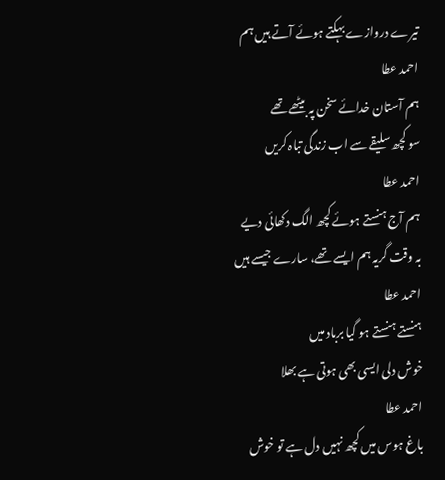تیرے دروازے بہکتے ہوئے آتے ہیں ہم
احمد عطا
ہم آستان خدائے سخن پہ بیٹھے تھے
سو کچھ سلیقے سے اب زندگی تباہ کریں
احمد عطا
ہم آج ہنستے ہوئے کچھ الگ دکھائی دیے
بہ وقت گریہ ہم ایسے تھے، سارے جیسے ہیں
احمد عطا
ہنستے ہنستے ہو گیا برباد میں
خوش دلی ایسی بھی ہوتی ہے بھلا
احمد عطا
باغ ہوس میں کچھ نہیں دل ہے تو خوش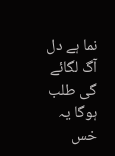نما ہے دل
آگ لگائے گی طلب ہوگا یہ خس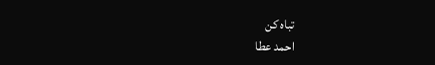تباہ کن
احمد عطا